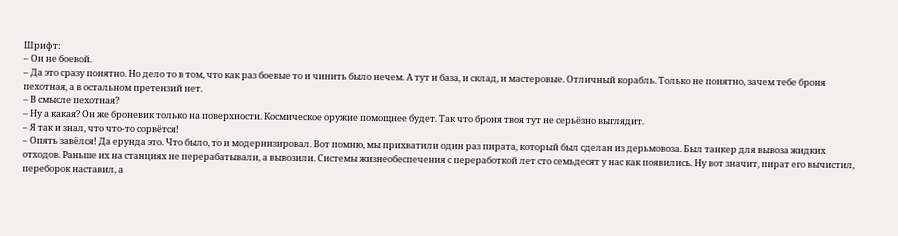Шрифт:
– Он не боевой.
– Да это сразу понятно. Но дело то в том, что как раз боевые то и чинить было нечем. А тут и база, и склад, и мастеровые. Отличный корабль. Только не понятно, зачем тебе броня пехотная, а в остальном претензий нет.
– В смысле пехотная?
– Ну а какая? Он же броневик только на поверхности. Космическое оружие помощнее будет. Так что броня твоя тут не серьёзно выглядит.
– Я так и знал, что что-то сорвётся!
– Опять завёлся! Да ерунда это. Что было, то и модернизировал. Вот помню, мы прихватили один раз пирата, который был сделан из дерьмовоза. Был танкер для вывоза жидких отходов. Раньше их на станциях не перерабатывали, а вывозили. Системы жизнеобеспечения с переработкой лет сто семьдесят у нас как появились. Ну вот значит, пират его вычистил, переборок наставил, а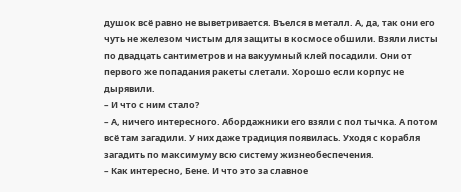душок всё равно не выветривается. Въелся в металл. А, да, так они его чуть не железом чистым для защиты в космосе обшили. Взяли листы по двадцать сантиметров и на вакуумный клей посадили. Они от первого же попадания ракеты слетали. Хорошо если корпус не дырявили.
– И что с ним стало?
– А, ничего интересного. Абордажники его взяли с пол тычка. А потом всё там загадили. У них даже традиция появилась. Уходя с корабля загадить по максимуму всю систему жизнеобеспечения.
– Как интересно, Бене. И что это за славное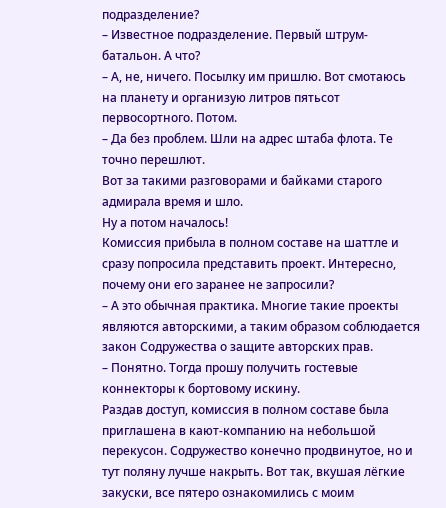подразделение?
– Известное подразделение. Первый штрум-батальон. А что?
– А, не, ничего. Посылку им пришлю. Вот смотаюсь на планету и организую литров пятьсот первосортного. Потом.
– Да без проблем. Шли на адрес штаба флота. Те точно перешлют.
Вот за такими разговорами и байками старого адмирала время и шло.
Ну а потом началось!
Комиссия прибыла в полном составе на шаттле и сразу попросила представить проект. Интересно, почему они его заранее не запросили?
– А это обычная практика. Многие такие проекты являются авторскими, а таким образом соблюдается закон Содружества о защите авторских прав.
– Понятно. Тогда прошу получить гостевые коннекторы к бортовому искину.
Раздав доступ, комиссия в полном составе была приглашена в кают-компанию на небольшой перекусон. Содружество конечно продвинутое, но и тут поляну лучше накрыть. Вот так, вкушая лёгкие закуски, все пятеро ознакомились с моим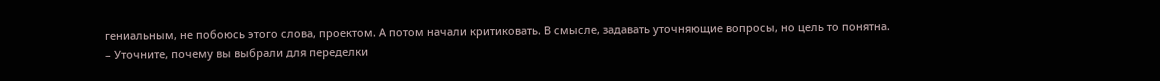гениальным, не побоюсь этого слова, проектом. А потом начали критиковать. В смысле, задавать уточняющие вопросы, но цель то понятна.
– Уточните, почему вы выбрали для переделки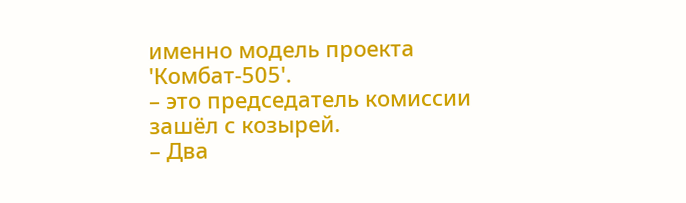именно модель проекта 'Комбат-505'.
– это председатель комиссии зашёл с козырей.
– Два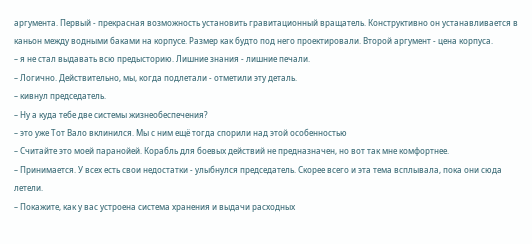аргумента. Первый - прекрасная возможность установить гравитационный вращатель. Конструктивно он устанавливается в каньон между водными баками на корпусе. Размер как будто под него проектировали. Второй аргумент - цена корпуса.
– я не стал выдавать всю предысторию. Лишние знания - лишние печали.
– Логично. Действительно, мы, когда подлетали - отметили эту деталь.
– кивнул председатель.
– Ну а куда тебе две системы жизнеобеспечения?
– это уже Тот Вало вклинился. Мы с ним ещё тогда спорили над этой особенностью
– Считайте это моей паранойей. Корабль для боевых действий не предназначен, но вот так мне комфортнее.
– Принимается. У всех есть свои недостатки - улыбнулся председатель. Скорее всего и эта тема всплывала, пока они сюда летели.
– Покажите, как у вас устроена система хранения и выдачи расходных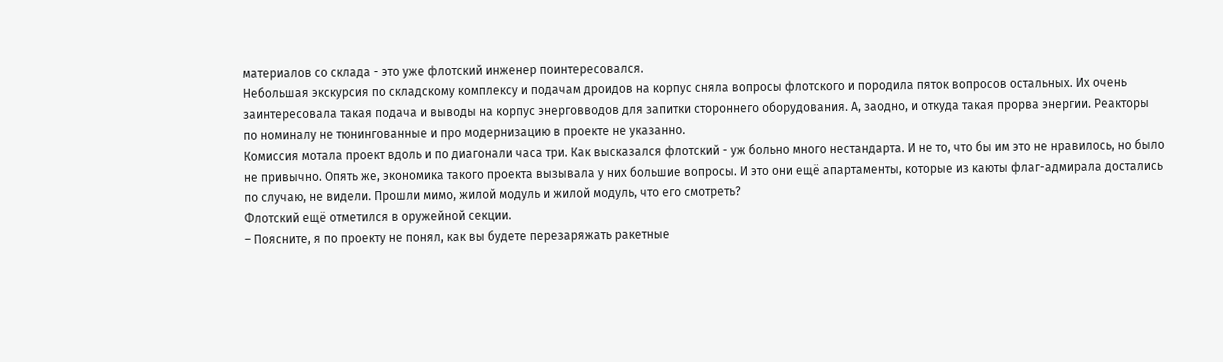материалов со склада - это уже флотский инженер поинтересовался.
Небольшая экскурсия по складскому комплексу и подачам дроидов на корпус сняла вопросы флотского и породила пяток вопросов остальных. Их очень заинтересовала такая подача и выводы на корпус энерговводов для запитки стороннего оборудования. А, заодно, и откуда такая прорва энергии. Реакторы по номиналу не тюнингованные и про модернизацию в проекте не указанно.
Комиссия мотала проект вдоль и по диагонали часа три. Как высказался флотский - уж больно много нестандарта. И не то, что бы им это не нравилось, но было не привычно. Опять же, экономика такого проекта вызывала у них большие вопросы. И это они ещё апартаменты, которые из каюты флаг-адмирала достались по случаю, не видели. Прошли мимо, жилой модуль и жилой модуль, что его смотреть?
Флотский ещё отметился в оружейной секции.
– Поясните, я по проекту не понял, как вы будете перезаряжать ракетные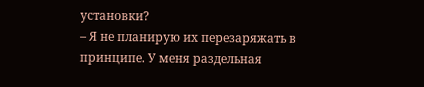установки?
– Я не планирую их перезаряжать в принципе. У меня раздельная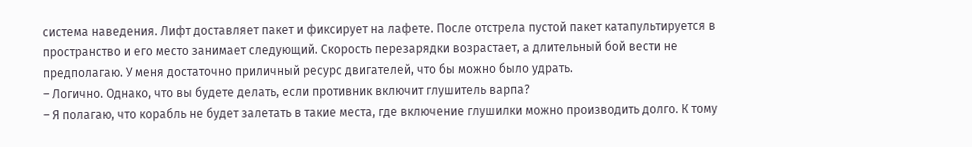система наведения. Лифт доставляет пакет и фиксирует на лафете. После отстрела пустой пакет катапультируется в пространство и его место занимает следующий. Скорость перезарядки возрастает, а длительный бой вести не предполагаю. У меня достаточно приличный ресурс двигателей, что бы можно было удрать.
– Логично. Однако, что вы будете делать, если противник включит глушитель варпа?
– Я полагаю, что корабль не будет залетать в такие места, где включение глушилки можно производить долго. К тому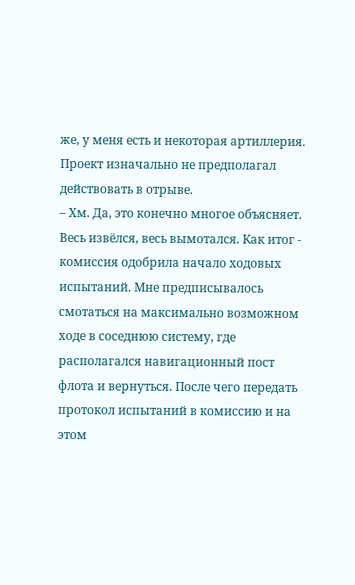же, у меня есть и некоторая артиллерия. Проект изначально не предполагал действовать в отрыве.
– Хм. Да, это конечно многое объясняет.
Весь извёлся, весь вымотался. Как итог - комиссия одобрила начало ходовых испытаний. Мне предписывалось смотаться на максимально возможном ходе в соседнюю систему, где располагался навигационный пост флота и вернуться. После чего передать протокол испытаний в комиссию и на этом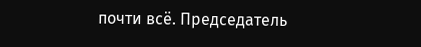почти всё. Председатель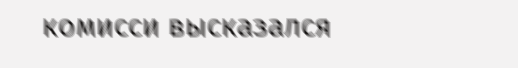комисси высказался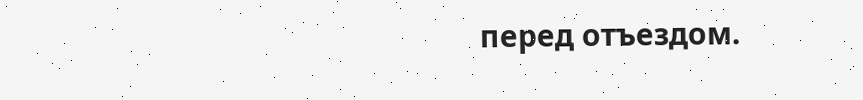перед отъездом.